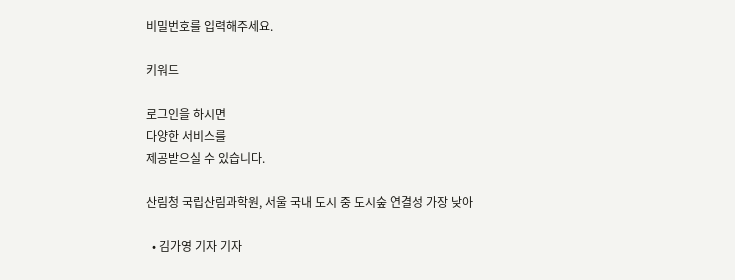비밀번호를 입력해주세요.

키워드

로그인을 하시면
다양한 서비스를
제공받으실 수 있습니다.

산림청 국립산림과학원, 서울 국내 도시 중 도시숲 연결성 가장 낮아

  • 김가영 기자 기자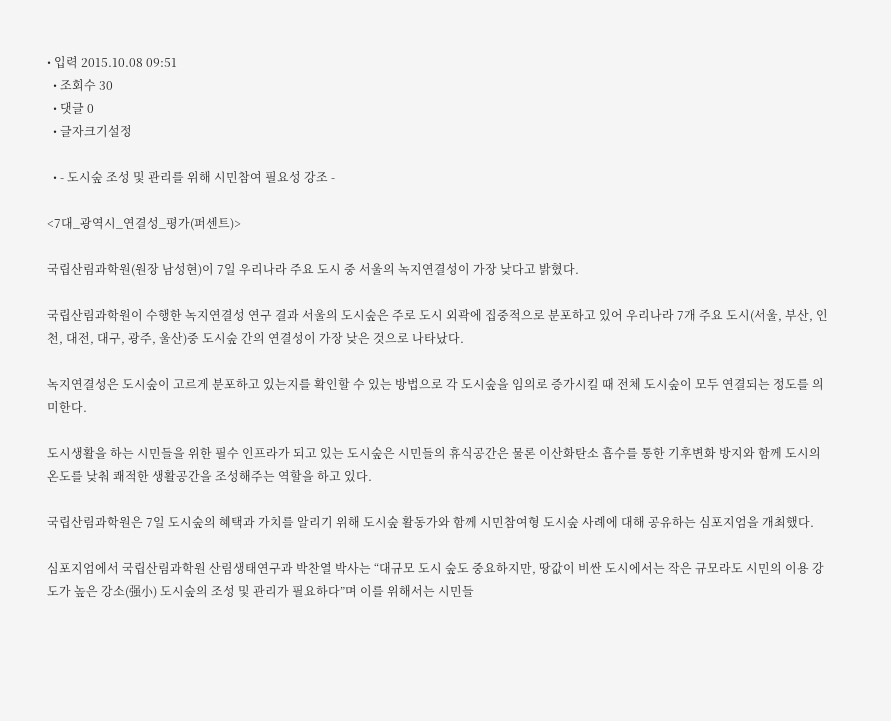• 입력 2015.10.08 09:51
  • 조회수 30
  • 댓글 0
  • 글자크기설정

  • - 도시숲 조성 및 관리를 위해 시민참여 필요성 강조 -

<7대_광역시_연결성_평가(퍼센트)>

국립산림과학원(원장 남성현)이 7일 우리나라 주요 도시 중 서울의 녹지연결성이 가장 낮다고 밝혔다.

국립산림과학원이 수행한 녹지연결성 연구 결과 서울의 도시숲은 주로 도시 외곽에 집중적으로 분포하고 있어 우리나라 7개 주요 도시(서울, 부산, 인천, 대전, 대구, 광주, 울산)중 도시숲 간의 연결성이 가장 낮은 것으로 나타났다.

녹지연결성은 도시숲이 고르게 분포하고 있는지를 확인할 수 있는 방법으로 각 도시숲을 임의로 증가시킬 때 전체 도시숲이 모두 연결되는 정도를 의미한다.

도시생활을 하는 시민들을 위한 필수 인프라가 되고 있는 도시숲은 시민들의 휴식공간은 물론 이산화탄소 흡수를 통한 기후변화 방지와 함께 도시의 온도를 낮춰 쾌적한 생활공간을 조성해주는 역할을 하고 있다.

국립산림과학원은 7일 도시숲의 혜택과 가치를 알리기 위해 도시숲 활동가와 함께 시민참여형 도시숲 사례에 대해 공유하는 심포지엄을 개최했다.

심포지엄에서 국립산림과학원 산림생태연구과 박찬열 박사는 “대규모 도시 숲도 중요하지만, 땅값이 비싼 도시에서는 작은 규모라도 시민의 이용 강도가 높은 강소(强小) 도시숲의 조성 및 관리가 필요하다”며 이를 위해서는 시민들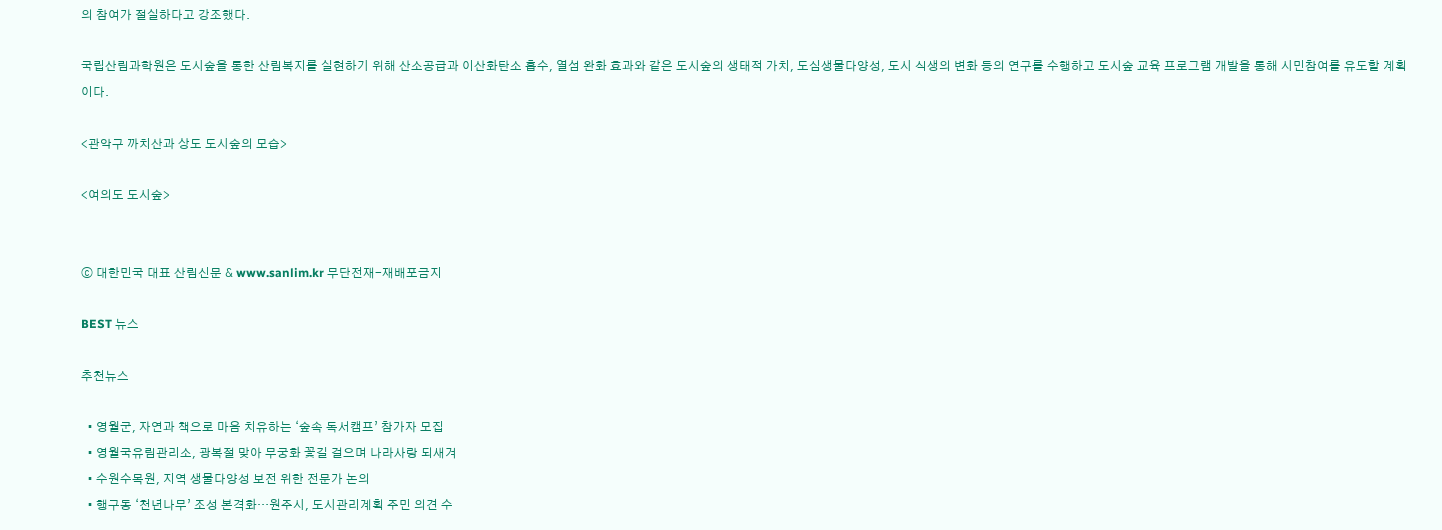의 참여가 절실하다고 강조했다.

국립산림과학원은 도시숲을 통한 산림복지를 실현하기 위해 산소공급과 이산화탄소 흡수, 열섬 완화 효과와 같은 도시숲의 생태적 가치, 도심생물다양성, 도시 식생의 변화 등의 연구를 수행하고 도시숲 교육 프로그램 개발을 통해 시민참여를 유도할 계획이다.

<관악구 까치산과 상도 도시숲의 모습>

<여의도 도시숲>


ⓒ 대한민국 대표 산림신문 & www.sanlim.kr 무단전재-재배포금지

BEST 뉴스

추천뉴스

  • 영월군, 자연과 책으로 마음 치유하는 ‘숲속 독서캠프’ 참가자 모집
  • 영월국유림관리소, 광복절 맞아 무궁화 꽃길 걸으며 나라사랑 되새겨
  • 수원수목원, 지역 생물다양성 보전 위한 전문가 논의
  • 행구동 ‘천년나무’ 조성 본격화…원주시, 도시관리계획 주민 의견 수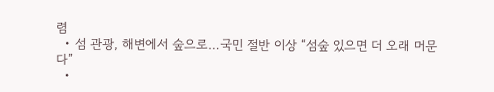렴
  • 섬 관광, 해변에서 숲으로…국민 절반 이상 “섬숲 있으면 더 오래 머문다”
  •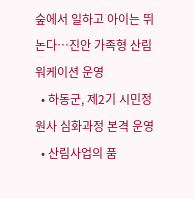숲에서 일하고 아이는 뛰논다…진안 가족형 산림워케이션 운영
  • 하동군, 제2기 시민정원사 심화과정 본격 운영
  • 산림사업의 품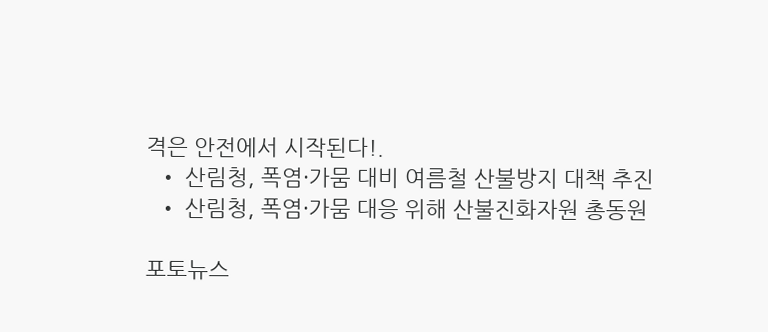격은 안전에서 시작된다!.
  • 산림청, 폭염·가뭄 대비 여름철 산불방지 대책 추진
  • 산림청, 폭염·가뭄 대응 위해 산불진화자원 총동원

포토뉴스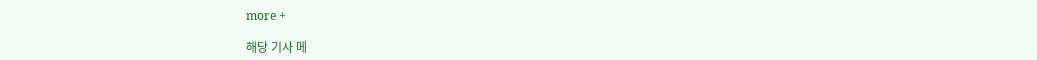more +

해당 기사 메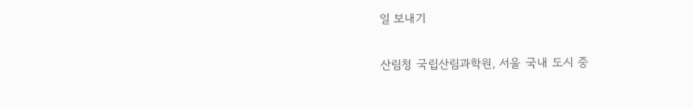일 보내기

산림청 국립산림과학원, 서울 국내 도시 중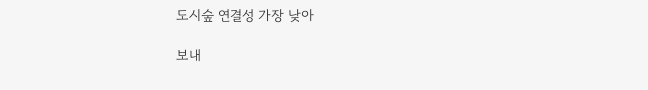도시숲 연결성 가장 낮아

보내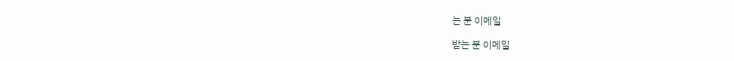는 분 이메일

받는 분 이메일